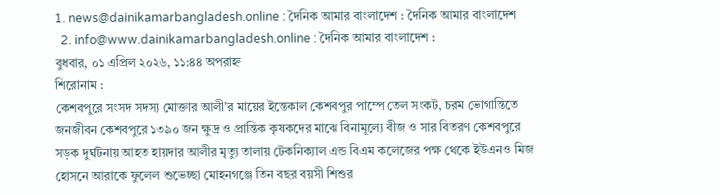1. news@dainikamarbangladesh.online : দৈনিক আমার বাংলাদেশ : দৈনিক আমার বাংলাদেশ
  2. info@www.dainikamarbangladesh.online : দৈনিক আমার বাংলাদেশ :
বুধবার, ০১ এপ্রিল ২০২৬, ১১:৪৪ অপরাহ্ন
শিরোনাম :
কেশবপুরে সংসদ সদস্য মোক্তার আলী’র মায়ের ইন্তেকাল কেশবপুর পাম্পে তেল সংকট, চরম ভোগান্তিতে জনজীবন কেশবপুরে ১৩৯০ জন ক্ষুদ্র ও প্রান্তিক কৃষকদের মাঝে বিনামূল্যে বীজ ও সার বিতরণ কেশবপুরে সড়ক দুর্ঘটনায় আহত হায়দার আলীর মৃত্যু তালায় টেকনিক্যাল এন্ড বিএম কলেজের পক্ষ থেকে ইউএনও মিজ হোসনে আরাকে ফুলেল শুভেচ্ছা মোহনগঞ্জে তিন বছর বয়সী শিশুর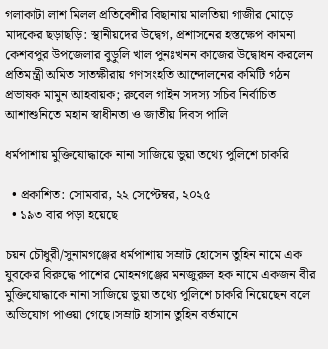গলাকাটা লাশ মিলল প্রতিবেশীর বিছানায় মালতিয়া গাজীর মোড়ে মাদকের ছড়াছড়ি: স্থানীয়দের উদ্বেগ, প্রশাসনের হস্তক্ষেপ কামনা কেশবপুর উপজেলার বুড়ুলি খাল পুনঃখনন কাজের উদ্বোধন করলেন প্রতিমন্ত্রী অমিত সাতক্ষীরায় গণসংহতি আন্দোলনের কমিটি গঠন প্রভাষক মামুন আহবায়ক; রুবেল গাইন সদস্য সচিব নির্বাচিত আশাশুনিতে মহান স্বাধীনতা ও জাতীয় দিবস পালি

ধর্মপাশায় মুক্তিযোদ্ধাকে নানা সাজিয়ে ভুয়া তথ্যে পুলিশে চাকরি

  • প্রকাশিত: সোমবার, ২২ সেপ্টেম্বর, ২০২৫
  • ১৯৩ বার পড়া হয়েছে

চয়ন চৌধুরী/সুনামগঞ্জের ধর্মপাশায় সম্রাট হোসেন তুহিন নামে এক যুবকের বিরুদ্ধে পাশের মোহনগঞ্জের মনজুরুল হক নামে একজন বীর মুক্তিযোদ্ধাকে নানা সাজিয়ে ভুয়া তথ্যে পুলিশে চাকরি নিয়েছেন বলে অভিযোগ পাওয়া গেছে।সম্রাট হাসান তুহিন বর্তমানে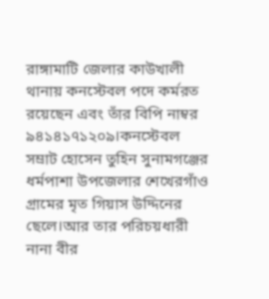রাঙ্গামাটি জেলার কাউখালী থানায় কনস্টেবল পদে কর্মরত রয়েছেন এবং তাঁর বিপি নাম্বর ৯৪১৪১৭১২০৯।কনস্টেবল সম্রাট হোসেন তুহিন সুনামগঞ্জের ধর্মপাশা উপজেলার শেখেরগাঁও গ্রামের মৃত গিয়াস উদ্দিনের ছেলে।আর তার পরিচয়ধারী নানা বীর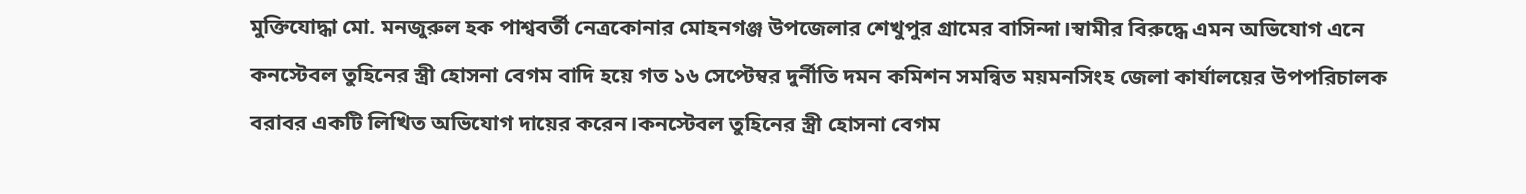মুক্তিযোদ্ধা মো. মনজুরুল হক পাশ্ববর্তী নেত্রকোনার মোহনগঞ্জ উপজেলার শেখুপুর গ্রামের বাসিন্দা।স্বামীর বিরুদ্ধে এমন অভিযোগ এনে কনস্টেবল তুহিনের স্ত্রী হোসনা বেগম বাদি হয়ে গত ১৬ সেপ্টেম্বর দুর্নীতি দমন কমিশন সমন্বিত ময়মনসিংহ জেলা কার্যালয়ের উপপরিচালক বরাবর একটি লিখিত অভিযোগ দায়ের করেন।কনস্টেবল তুহিনের স্ত্রী হোসনা বেগম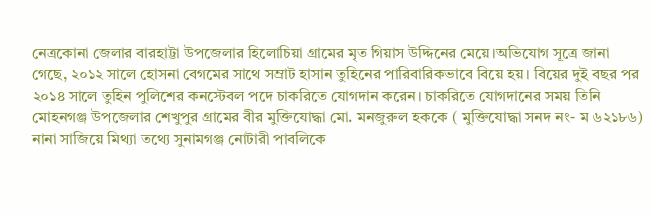নেত্রকোনা জেলার বারহাট্টা উপজেলার হিলোচিয়া গ্রামের মৃত গিয়াস উদ্দিনের মেয়ে।অভিযোগ সূত্রে জানা গেছে, ২০১২ সালে হোসনা বেগমের সাথে সম্রাট হাসান তুহিনের পারিবারিকভাবে বিয়ে হয়। বিয়ের দুই বছর পর ২০১৪ সালে তুহিন পুলিশের কনস্টেবল পদে চাকরিতে যোগদান করেন। চাকরিতে যোগদানের সময় তিনি মোহনগঞ্জ উপজেলার শেখুপুর গ্রামের বীর মুক্তিযোদ্ধা মো. মনজুরুল হককে ( মুক্তিযোদ্ধা সনদ নং- ম ৬২১৮৬) নানা সাজিয়ে মিথ্যা তথ্যে সুনামগঞ্জ নোটারী পাবলিকে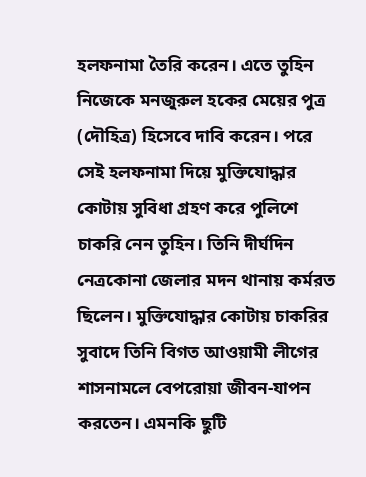হলফনামা তৈরি করেন। এতে তুহিন নিজেকে মনজুরুল হকের মেয়ের পুত্র (দৌহিত্র) হিসেবে দাবি করেন। পরে সেই হলফনামা দিয়ে মুক্তিযোদ্ধার কোটায় সুবিধা গ্রহণ করে পুলিশে চাকরি নেন তুহিন। তিনি দীর্ঘদিন নেত্রকোনা জেলার মদন থানায় কর্মরত ছিলেন। মুক্তিযোদ্ধার কোটায় চাকরির সুবাদে তিনি বিগত আওয়ামী লীগের শাসনামলে বেপরোয়া জীবন-যাপন করতেন। এমনকি ছুটি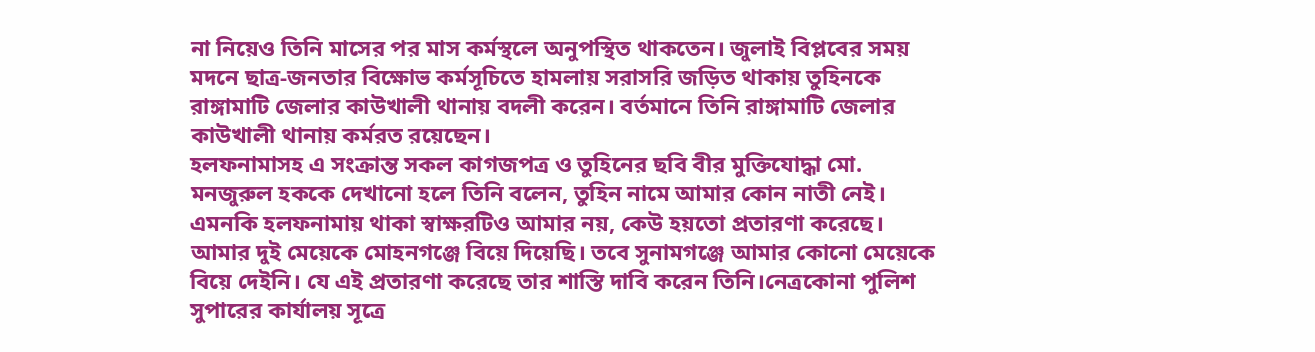না নিয়েও তিনি মাসের পর মাস কর্মস্থলে অনুপস্থিত থাকতেন। জুলাই বিপ্লবের সময় মদনে ছাত্র-জনতার বিক্ষোভ কর্মসূচিতে হামলায় সরাসরি জড়িত থাকায় তুহিনকে রাঙ্গামাটি জেলার কাউখালী থানায় বদলী করেন। বর্তমানে তিনি রাঙ্গামাটি জেলার কাউখালী থানায় কর্মরত রয়েছেন।
হলফনামাসহ এ সংক্রান্ত সকল কাগজপত্র ও তুহিনের ছবি বীর মুক্তিযোদ্ধা মো. মনজুরুল হককে দেখানো হলে তিনি বলেন, তুহিন নামে আমার কোন নাতী নেই। এমনকি হলফনামায় থাকা স্বাক্ষরটিও আমার নয়, কেউ হয়তো প্রতারণা করেছে। আমার দুই মেয়েকে মোহনগঞ্জে বিয়ে দিয়েছি। তবে সুনামগঞ্জে আমার কোনো মেয়েকে বিয়ে দেইনি। যে এই প্রতারণা করেছে তার শাস্তি দাবি করেন তিনি।নেত্রকোনা পুলিশ সুপারের কার্যালয় সূত্রে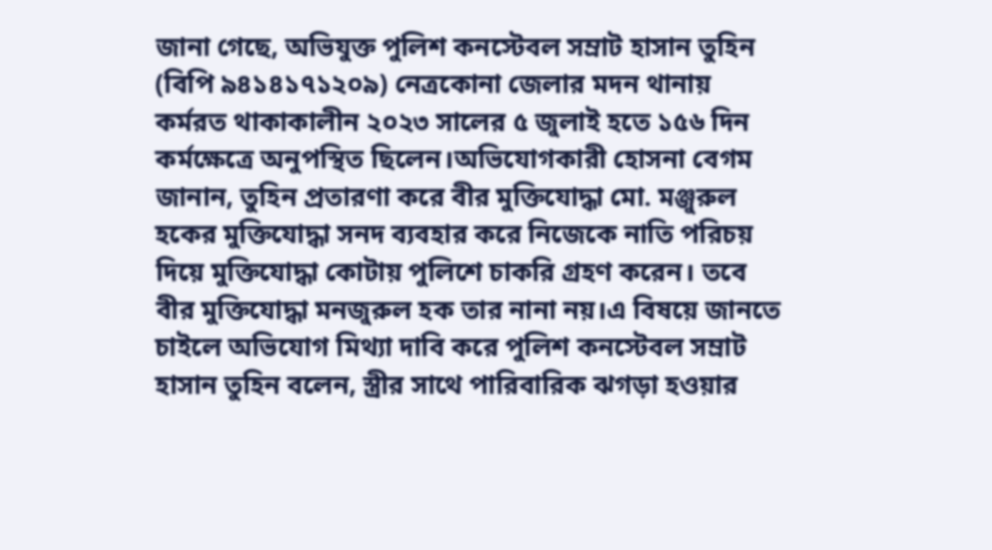জানা গেছে, অভিযুক্ত পুলিশ কনস্টেবল সম্রাট হাসান তুহিন (বিপি ৯৪১৪১৭১২০৯) নেত্রকোনা জেলার মদন থানায় কর্মরত থাকাকালীন ২০২৩ সালের ৫ জুলাই হতে ১৫৬ দিন কর্মক্ষেত্রে অনুপস্থিত ছিলেন।অভিযোগকারী হোসনা বেগম জানান, তুহিন প্রতারণা করে বীর মুক্তিযোদ্ধা মো. মঞ্জুরুল হকের মুক্তিযোদ্ধা সনদ ব্যবহার করে নিজেকে নাতি পরিচয় দিয়ে মুক্তিযোদ্ধা কোটায় পুলিশে চাকরি গ্রহণ করেন। তবে বীর মুক্তিযোদ্ধা মনজুরুল হক তার নানা নয়।এ বিষয়ে জানতে চাইলে অভিযোগ মিথ্যা দাবি করে পুলিশ কনস্টেবল সম্রাট হাসান তুহিন বলেন, স্ত্রীর সাথে পারিবারিক ঝগড়া হওয়ার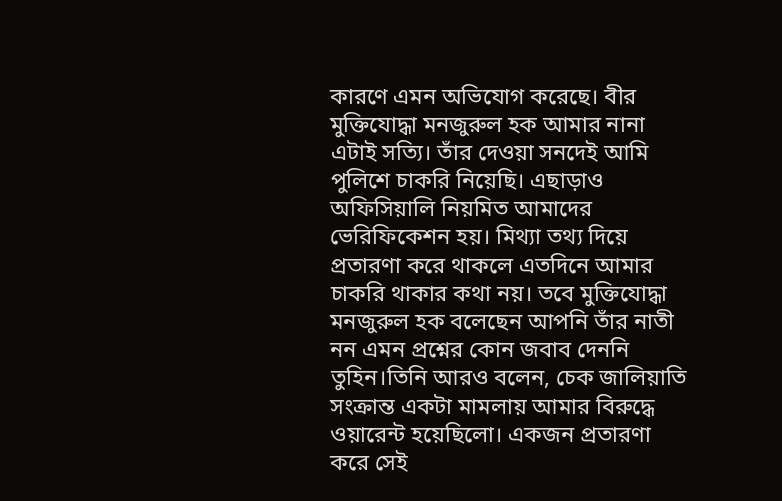কারণে এমন অভিযোগ করেছে। বীর মুক্তিযোদ্ধা মনজুরুল হক আমার নানা এটাই সত্যি। তাঁর দেওয়া সনদেই আমি পুলিশে চাকরি নিয়েছি। এছাড়াও অফিসিয়ালি নিয়মিত আমাদের ভেরিফিকেশন হয়। মিথ্যা তথ্য দিয়ে প্রতারণা করে থাকলে এতদিনে আমার চাকরি থাকার কথা নয়। তবে মুক্তিযোদ্ধা মনজুরুল হক বলেছেন আপনি তাঁর নাতী নন এমন প্রশ্নের কোন জবাব দেননি তুহিন।তিনি আরও বলেন, চেক জালিয়াতি সংক্রান্ত একটা মামলায় আমার বিরুদ্ধে ওয়ারেন্ট হয়েছিলো। একজন প্রতারণা করে সেই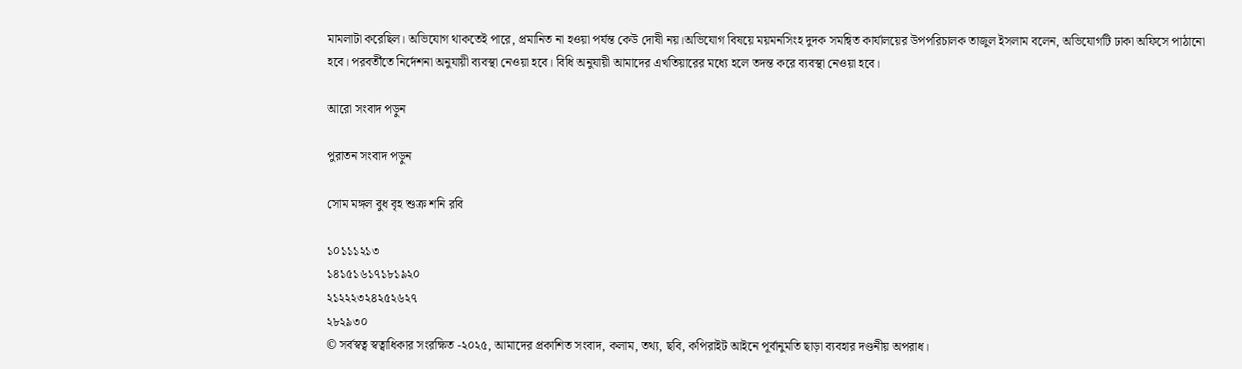মামলাটা করেছিল। অভিযোগ থাকতেই পারে, প্রমানিত না হওয়া পর্যন্ত কেউ দোষী নয়।অভিযোগ বিষয়ে ময়মনসিংহ দুদক সমন্বিত কার্যালয়ের উপপরিচালক তাজুল ইসলাম বলেন, অভিযোগটি ঢাকা অফিসে পাঠানো হবে। পরবর্তীতে নির্দেশনা অনুযায়ী ব্যবস্থা নেওয়া হবে। বিধি অনুযায়ী আমাদের এখতিয়ারের মধ্যে হলে তদন্ত করে ব্যবস্থা নেওয়া হবে।

আরো সংবাদ পড়ুন

পুরাতন সংবাদ পড়ুন

সোম মঙ্গল বুধ বৃহ শুক্র শনি রবি

১০১১১২১৩
১৪১৫১৬১৭১৮১৯২০
২১২২২৩২৪২৫২৬২৭
২৮২৯৩০
© সর্বস্বত্ব স্বত্বাধিকার সংরক্ষিত -২০২৫, আমাদের প্রকাশিত সংবাদ, কলাম, তথ্য, ছবি, কপিরাইট আইনে পূর্বানুমতি ছাড়া ব্যবহার দণ্ডনীয় অপরাধ।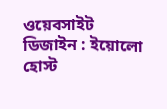ওয়েবসাইট ডিজাইন : ইয়োলো হোস্ট